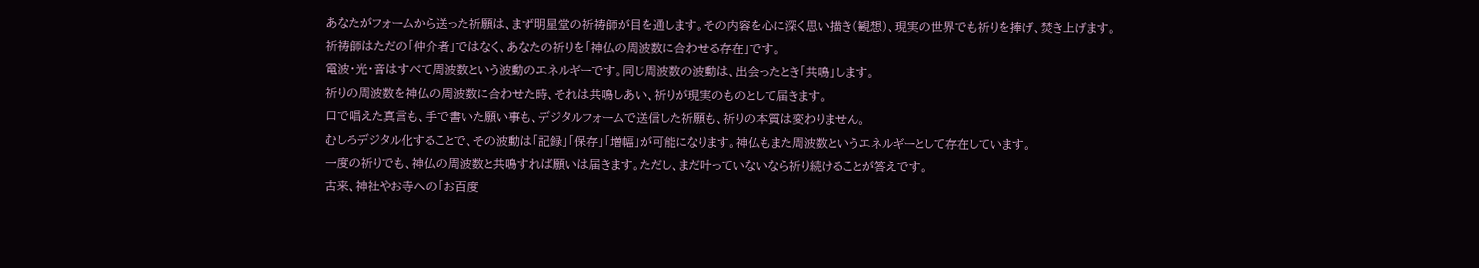あなたがフォームから送った祈願は、まず明星堂の祈祷師が目を通します。その内容を心に深く思い描き(観想)、現実の世界でも祈りを捧げ、焚き上げます。
祈祷師はただの「仲介者」ではなく、あなたの祈りを「神仏の周波数に合わせる存在」です。
電波・光・音はすべて周波数という波動のエネルギーです。同じ周波数の波動は、出会ったとき「共鳴」します。
祈りの周波数を神仏の周波数に合わせた時、それは共鳴しあい、祈りが現実のものとして届きます。
口で唱えた真言も、手で書いた願い事も、デジタルフォームで送信した祈願も、祈りの本質は変わりません。
むしろデジタル化することで、その波動は「記録」「保存」「増幅」が可能になります。神仏もまた周波数というエネルギーとして存在しています。
一度の祈りでも、神仏の周波数と共鳴すれば願いは届きます。ただし、まだ叶っていないなら祈り続けることが答えです。
古来、神社やお寺への「お百度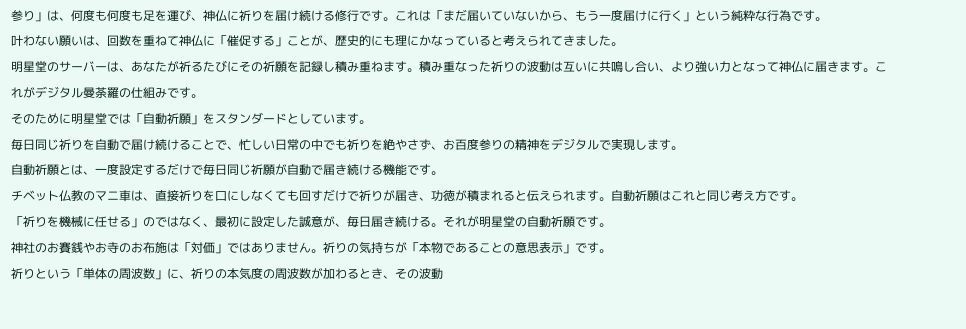参り」は、何度も何度も足を運び、神仏に祈りを届け続ける修行です。これは「まだ届いていないから、もう一度届けに行く」という純粋な行為です。
叶わない願いは、回数を重ねて神仏に「催促する」ことが、歴史的にも理にかなっていると考えられてきました。
明星堂のサーバーは、あなたが祈るたびにその祈願を記録し積み重ねます。積み重なった祈りの波動は互いに共鳴し合い、より強い力となって神仏に届きます。これがデジタル曼荼羅の仕組みです。
そのために明星堂では「自動祈願」をスタンダードとしています。
毎日同じ祈りを自動で届け続けることで、忙しい日常の中でも祈りを絶やさず、お百度参りの精神をデジタルで実現します。
自動祈願とは、一度設定するだけで毎日同じ祈願が自動で届き続ける機能です。
チベット仏教のマニ車は、直接祈りを口にしなくても回すだけで祈りが届き、功徳が積まれると伝えられます。自動祈願はこれと同じ考え方です。
「祈りを機械に任せる」のではなく、最初に設定した誠意が、毎日届き続ける。それが明星堂の自動祈願です。
神社のお賽銭やお寺のお布施は「対価」ではありません。祈りの気持ちが「本物であることの意思表示」です。
祈りという「単体の周波数」に、祈りの本気度の周波数が加わるとき、その波動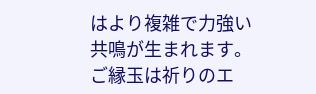はより複雑で力強い共鳴が生まれます。
ご縁玉は祈りのエ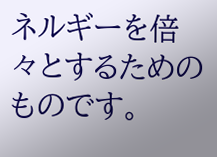ネルギーを倍々とするためのものです。